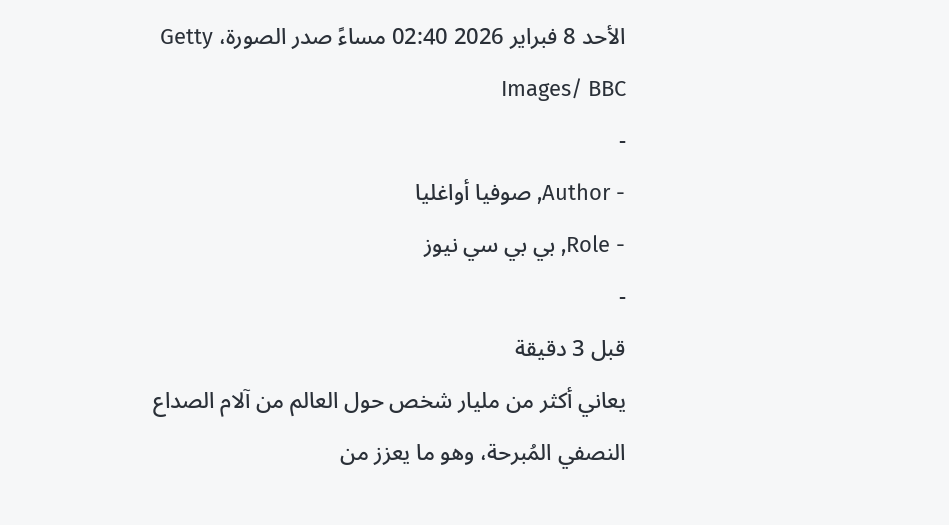الأحد 8 فبراير 2026 02:40 مساءً صدر الصورة، Getty Images/ BBC
-
- Author, صوفيا أواغليا
- Role, بي بي سي نيوز
-
قبل 3 دقيقة
يعاني أكثر من مليار شخص حول العالم من آلام الصداع النصفي المُبرحة، وهو ما يعزز من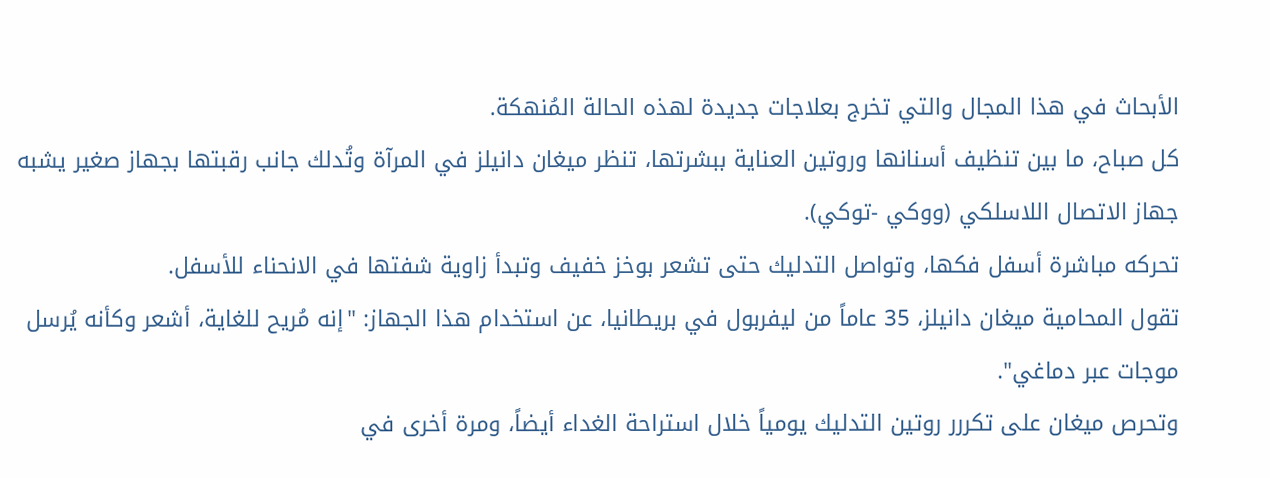الأبحاث في هذا المجال والتي تخرج بعلاجات جديدة لهذه الحالة المُنهكة.
كل صباح، ما بين تنظيف أسنانها وروتين العناية ببشرتها، تنظر ميغان دانيلز في المرآة وتُدلك جانب رقبتها بجهاز صغير يشبه جهاز الاتصال اللاسلكي (ووكي -توكي).
تحركه مباشرة أسفل فكها، وتواصل التدليك حتى تشعر بوخز خفيف وتبدأ زاوية شفتها في الانحناء للأسفل.
تقول المحامية ميغان دانيلز، 35 عاماً من ليفربول في بريطانيا، عن استخدام هذا الجهاز: "إنه مُريح للغاية، أشعر وكأنه يُرسل موجات عبر دماغي".
وتحرص ميغان على تكررر روتين التدليك يومياً خلال استراحة الغداء أيضاً، ومرة أخرى في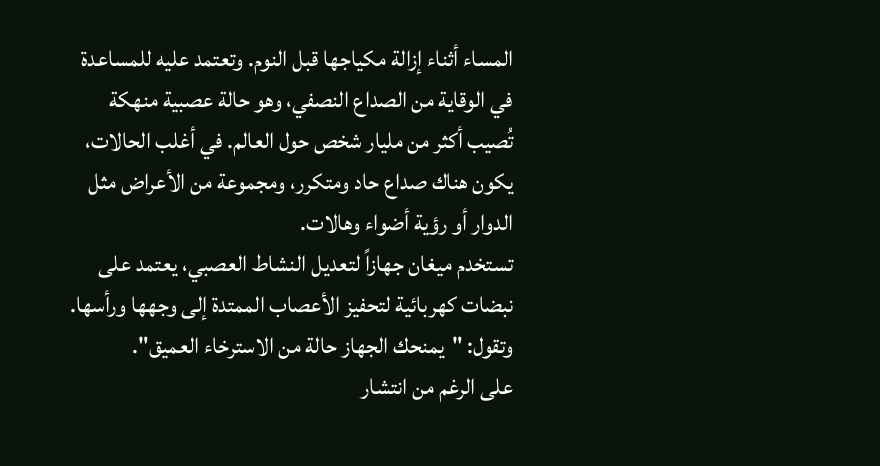المساء أثناء إزالة مكياجها قبل النوم. وتعتمد عليه للمساعدة في الوقاية من الصداع النصفي، وهو حالة عصبية منهكة تُصيب أكثر من مليار شخص حول العالم. في أغلب الحالات، يكون هناك صداع حاد ومتكرر، ومجموعة من الأعراض مثل الدوار أو رؤية أضواء وهالات.
تستخدم ميغان جهازاً لتعديل النشاط العصبي، يعتمد على نبضات كهربائية لتحفيز الأعصاب الممتدة إلى وجهها ورأسها. وتقول: "يمنحك الجهاز حالة من الاسترخاء العميق".
على الرغم من انتشار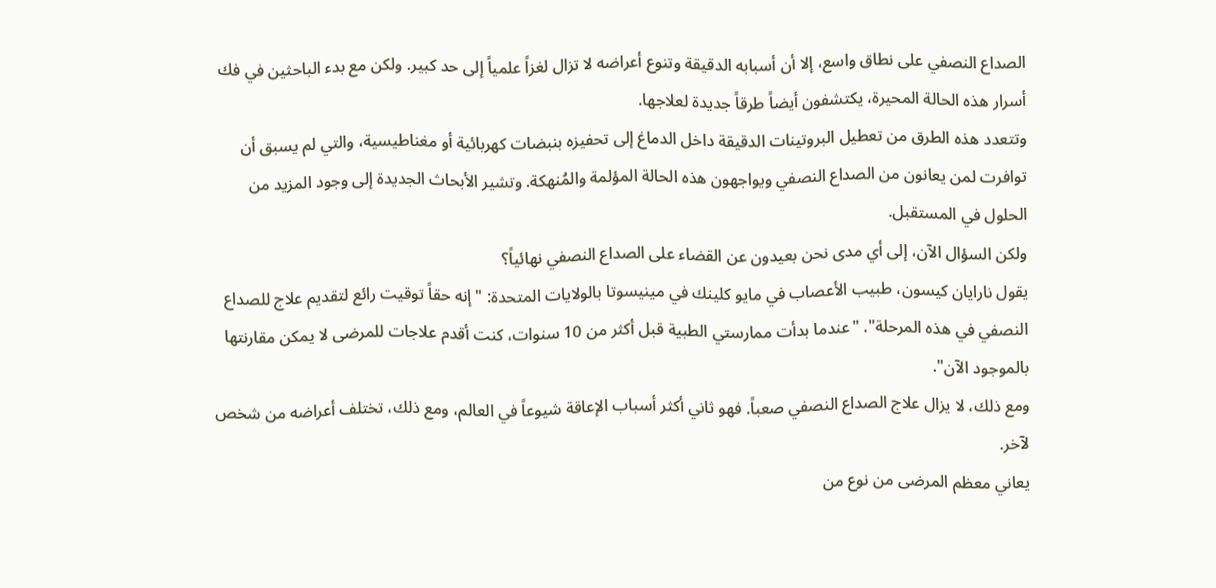الصداع النصفي على نطاق واسع، إلا أن أسبابه الدقيقة وتنوع أعراضه لا تزال لغزاً علمياً إلى حد كبير. ولكن مع بدء الباحثين في فك أسرار هذه الحالة المحيرة، يكتشفون أيضاً طرقاً جديدة لعلاجها.
وتتعدد هذه الطرق من تعطيل البروتينات الدقيقة داخل الدماغ إلى تحفيزه بنبضات كهربائية أو مغناطيسية، والتي لم يسبق أن توافرت لمن يعانون من الصداع النصفي ويواجهون هذه الحالة المؤلمة والمُنهكة. وتشير الأبحاث الجديدة إلى وجود المزيد من الحلول في المستقبل.
ولكن السؤال الآن، إلى أي مدى نحن بعيدون عن القضاء على الصداع النصفي نهائياً؟
يقول نارايان كيسون، طبيب الأعصاب في مايو كلينك في مينيسوتا بالولايات المتحدة: "إنه حقاً توقيت رائع لتقديم علاج للصداع النصفي في هذه المرحلة". "عندما بدأت ممارستي الطبية قبل أكثر من 10 سنوات، كنت أقدم علاجات للمرضى لا يمكن مقارنتها بالموجود الآن".
ومع ذلك، لا يزال علاج الصداع النصفي صعباً. فهو ثاني أكثر أسباب الإعاقة شيوعاً في العالم، ومع ذلك، تختلف أعراضه من شخص لآخر.
يعاني معظم المرضى من نوع من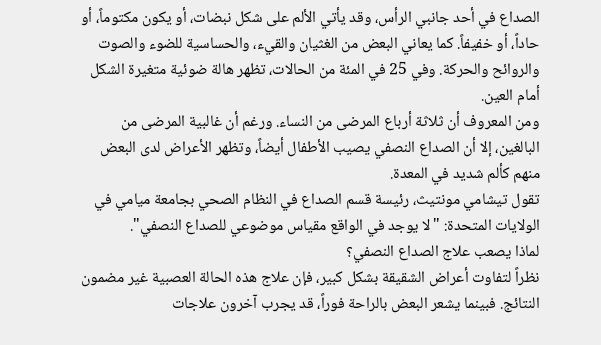الصداع في أحد جانبي الرأس، وقد يأتي الألم على شكل نبضات، أو يكون مكتوماً، أو حاداً، أو خفيفاً. كما يعاني البعض من الغثيان والقيء، والحساسية للضوء والصوت والروائح والحركة. وفي 25 في المئة من الحالات، تظهر هالة ضوئية متغيرة الشكل أمام العين.
ومن المعروف أن ثلاثة أرباع المرضى من النساء. ورغم أن غالبية المرضى من البالغين، إلا أن الصداع النصفي يصيب الأطفال أيضاً، وتظهر الأعراض لدى البعض منهم كألم شديد في المعدة.
تقول تيشامي مونتيث، رئيسة قسم الصداع في النظام الصحي بجامعة ميامي في الولايات المتحدة: "لا يوجد في الواقع مقياس موضوعي للصداع النصفي".
لماذا يصعب علاج الصداع النصفي؟
نظراً لتفاوت أعراض الشقيقة بشكل كبير، فإن علاج هذه الحالة العصبية غير مضمون النتائج. فبينما يشعر البعض بالراحة فوراً، قد يجرب آخرون علاجات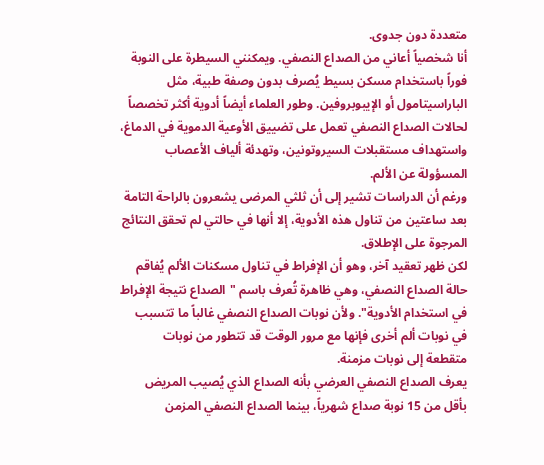متعددة دون جدوى.
أنا شخصياً أعاني من الصداع النصفي. ويمكنني السيطرة على النوبة فوراً باستخدام مسكن بسيط يُصرف بدون وصفة طبية، مثل الباراسيتامول أو الإيبوبروفين. وطور العلماء أيضاً أدوية أكثر تخصصاً لحالات الصداع النصفي تعمل على تضييق الأوعية الدموية في الدماغ، واستهداف مستقبلات السيروتونين، وتهدئة ألياف الأعصاب المسؤولة عن الألم.
ورغم أن الدراسات تشير إلى أن ثلثي المرضى يشعرون بالراحة التامة بعد ساعتين من تناول هذه الأدوية، إلا أنها في حالتي لم تحقق النتائج المرجوة على الإطلاق.
لكن ظهر تعقيد آخر، وهو أن الإفراط في تناول مسكنات الألم يُفاقم حالة الصداع النصفي، وهي ظاهرة تُعرف باسم "الصداع نتيجة الإفراط في استخدام الأدوية". ولأن نوبات الصداع النصفي غالباً ما تتسبب في نوبات ألم أخرى فإنها مع مرور الوقت قد تتطور من نوبات متقطعة إلى نوبات مزمنة.
يعرف الصداع النصفي العرضي بأنه الصداع الذي يُصيب المريض بأقل من 15 نوبة صداع شهرياً، بينما الصداع النصفي المزمن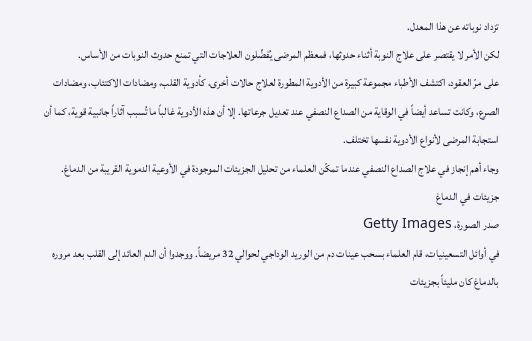تزداد نوباته عن هذا المعدل.
لكن الأمر لا يقتصر على علاج النوبة أثناء حدوثها، فمعظم المرضى يُفضِّلون العلاجات التي تمنع حدوث النوبات من الأساس.
على مرّ العقود، اكتشف الأطباء مجموعة كبيرة من الأدوية المطورة لعلاج حالات أخرى، كأدوية القلب، ومضادات الاكتئاب، ومضادات الصرع، وكانت تساعد أيضاً في الوقاية من الصداع النصفي عند تعديل جرعاتها. إلا أن هذه الأدوية غالباً ما تُسبب آثاراً جانبية قوية، كما أن استجابة المرضى لأنواع الأدوية نفسها تختلف.
وجاء أهم إنجاز في علاج الصداع النصفي عندما تمكّن العلماء من تحليل الجزيئات الموجودة في الأوعية الدموية القريبة من الدماغ.
جزيئات في الدماغ
صدر الصورة، Getty Images
في أوائل التسعينيات، قام العلماء بسحب عينات دم من الوريد الوداجي لحوالي 32 مريضاً. ووجدوا أن الدم العائد إلى القلب بعد مروره بالدماغ كان مليئاً بجزيئات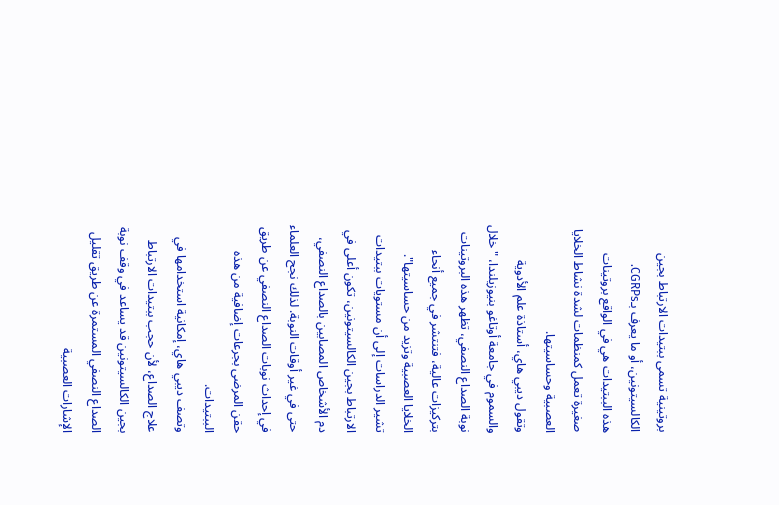بروتينية تسمى ببتيدات الارتباط بجين الكالسيتونين، أو ما يعرف بـCGRPs.
هذه الببتيدات هي في الواقع بروتينات صغيرة تعمل كمنظمات لشدة نشاط الخلايا العصبية وحساسيتها.
وتقول ديبي هاي، أستاذة علم الأدوية والسموم في جامعة أوتاغو بنيوزيلندا، "خلال نوبة الصداع النصفي، تظهر هذه البروتينات بتركيزات عالية، فتنتشر في جميع أنحاء الخلايا العصبية وتزيد من حساسيتها".
تشير الدراسات إلى أن مستويات ببتيدات الارتباط بجين الكالسيتونين، تكون أعلى في دم الأشخاص المصابين بالصداع النصفي، حتى في غير أوقات النوبة. لذلك نجح العلماء في إحداث نوبات الصداع النصفي عن طريق حقن المرضى بجرعات إضافية من هذه الببتيدات.
وتصف ديبي هاي، إمكانية استخدامها في علاج الصداع، لأن حجب ببتيدات الارتباط بجين الكالسيتونين قد يساعد في وقف نوبة الصداع النصفي المستمرة عن طريق تقليل الإشارات العصبية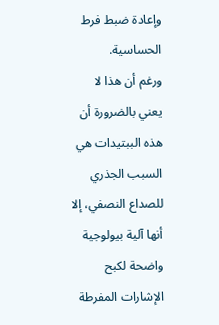وإعادة ضبط فرط الحساسية.
ورغم أن هذا لا يعني بالضرورة أن هذه الببتيدات هي السبب الجذري للصداع النصفي، إلا أنها آلية بيولوجية واضحة لكبح الإشارات المفرطة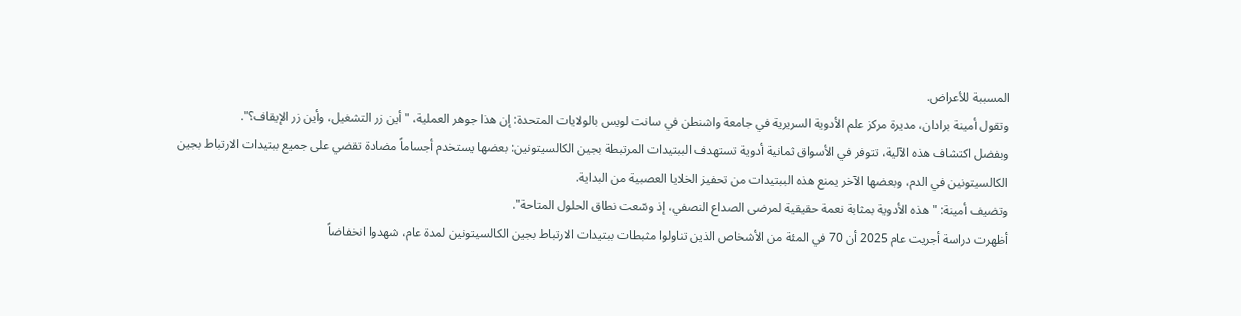المسببة للأعراض.
وتقول أمينة برادان، مديرة مركز علم الأدوية السريرية في جامعة واشنطن في سانت لويس بالولايات المتحدة: إن هذا جوهر العملية، "أين زر التشغيل، وأين زر الإيقاف؟".
وبفضل اكتشاف هذه الآلية، تتوفر في الأسواق ثمانية أدوية تستهدف الببتيدات المرتبطة بجين الكالسيتونين: بعضها يستخدم أجساماً مضادة تقضي على جميع ببتيدات الارتباط بجين الكالسيتونين في الدم، وبعضها الآخر يمنع هذه الببتيدات من تحفيز الخلايا العصبية من البداية.
وتضيف أمينة: "هذه الأدوية بمثابة نعمة حقيقية لمرضى الصداع النصفي، إذ وسّعت نطاق الحلول المتاحة".
أظهرت دراسة أجريت عام 2025 أن 70 في المئة من الأشخاص الذين تناولوا مثبطات ببتيدات الارتباط بجين الكالسيتونين لمدة عام، شهدوا انخفاضاً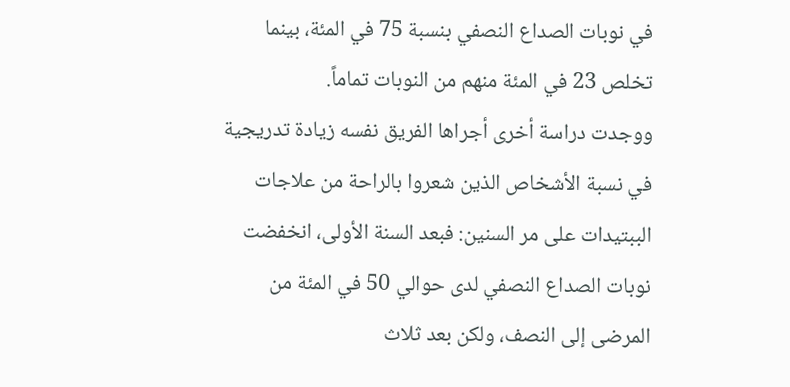في نوبات الصداع النصفي بنسبة 75 في المئة، بينما تخلص 23 في المئة منهم من النوبات تماماً.
ووجدت دراسة أخرى أجراها الفريق نفسه زيادة تدريجية في نسبة الأشخاص الذين شعروا بالراحة من علاجات الببتيدات على مر السنين: فبعد السنة الأولى، انخفضت نوبات الصداع النصفي لدى حوالي 50 في المئة من المرضى إلى النصف، ولكن بعد ثلاث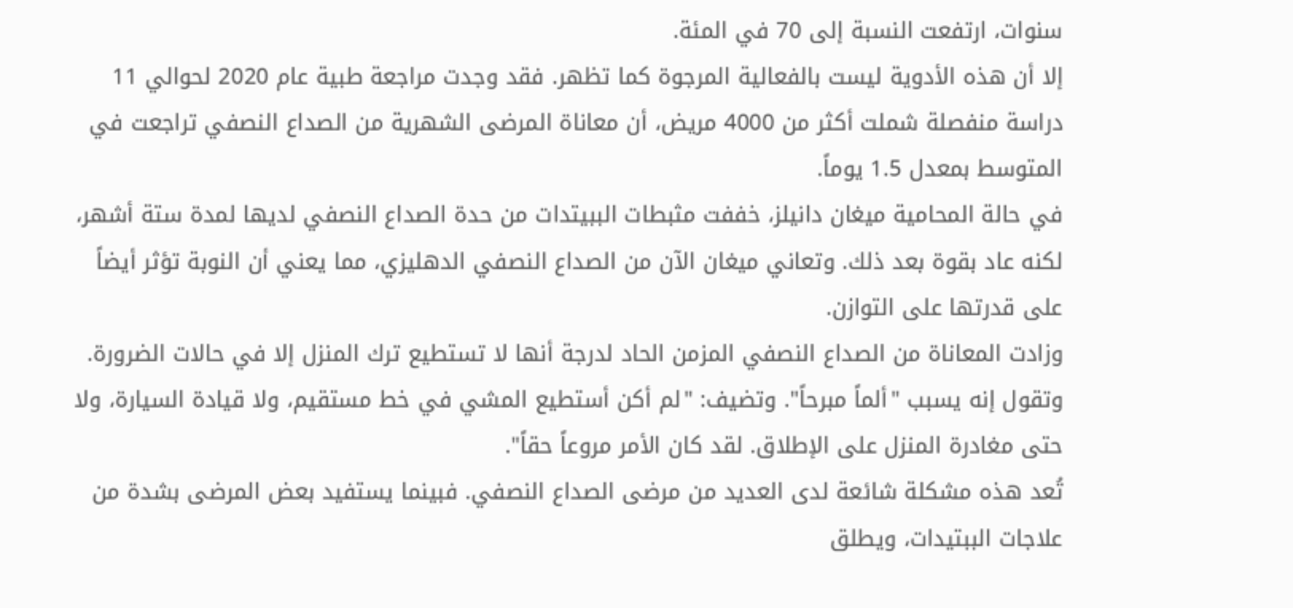سنوات، ارتفعت النسبة إلى 70 في المئة.
إلا أن هذه الأدوية ليست بالفعالية المرجوة كما تظهر. فقد وجدت مراجعة طبية عام 2020 لحوالي 11 دراسة منفصلة شملت أكثر من 4000 مريض، أن معاناة المرضى الشهرية من الصداع النصفي تراجعت في المتوسط بمعدل 1.5 يوماً.
في حالة المحامية ميغان دانيلز، خففت مثبطات الببيتدات من حدة الصداع النصفي لديها لمدة ستة أشهر، لكنه عاد بقوة بعد ذلك. وتعاني ميغان الآن من الصداع النصفي الدهليزي، مما يعني أن النوبة تؤثر أيضاً على قدرتها على التوازن.
وزادت المعاناة من الصداع النصفي المزمن الحاد لدرجة أنها لا تستطيع ترك المنزل إلا في حالات الضرورة. وتقول إنه يسبب "ألماً مبرحاً". وتضيف: "لم أكن أستطيع المشي في خط مستقيم، ولا قيادة السيارة، ولا حتى مغادرة المنزل على الإطلاق. لقد كان الأمر مروعاً حقاً".
تُعد هذه مشكلة شائعة لدى العديد من مرضى الصداع النصفي. فبينما يستفيد بعض المرضى بشدة من علاجات الببتيدات، ويطلق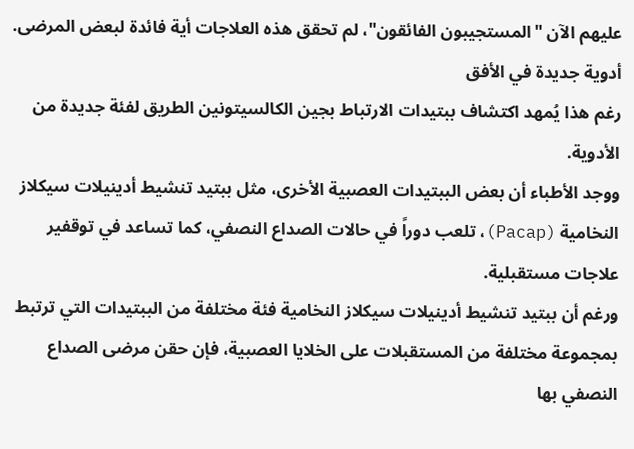عليهم الآن "المستجيبون الفائقون"، لم تحقق هذه العلاجات أية فائدة لبعض المرضى.
أدوية جديدة في الأفق
رغم هذا يُمهد اكتشاف ببتيدات الارتباط بجين الكالسيتونين الطريق لفئة جديدة من الأدوية.
ووجد الأطباء أن بعض الببتيدات العصبية الأخرى، مثل ببتيد تنشيط أدينيلات سيكلاز النخامية (Pacap)، تلعب دوراً في حالات الصداع النصفي، كما تساعد في توقفير علاجات مستقبلية.
ورغم أن ببتيد تنشيط أدينيلات سيكلاز النخامية فئة مختلفة من الببتيدات التي ترتبط بمجموعة مختلفة من المستقبلات على الخلايا العصبية، فإن حقن مرضى الصداع النصفي بها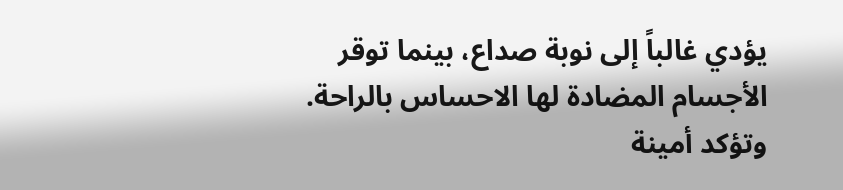يؤدي غالباً إلى نوبة صداع، بينما توقر الأجسام المضادة لها الاحساس بالراحة.
وتؤكد أمينة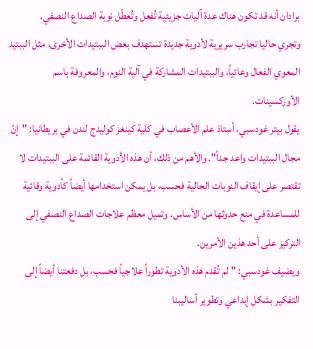برادان أنه قد تكون هناك عدة آليات جزيئية تُفعل وتُعطّل نوبة الصداع النصفي.
وتجري حاليا تجارب سريرية لأدوية جديدة تستهدف بعض الببتيدات الأخرى، مثل الببتيد المعوي الفعال وعائياً، والببتيدات المشاركة في آلية النوم، والمعروفة باسم الأوركسينات.
يقول بيتر غودسبي، أستاذ علم الأعصاب في كلية كينغز كوليدج لندن في بريطانيا: "إنّ مجال الببتيدات واعد جداً". والأهم من ذلك، أن هذه الأدوية القائمة على الببتيدات لا تقتصر على إيقاف النوبات الحالية فحسب، بل يمكن استخدامها أيضاً كأدوية وقائية للمساعدة في منع حدوثها من الأساس. وتميل معظم علاجات الصداع النصفي إلى التركيز على أحد هذين الأمرين.
ويضيف غودسبي: "لم تُقدم هذه الأدوية تطوراً علاجياً فحسب، بل دفعتنا أيضاً إلى التفكير بشكل إبداعي وتطوير أساليبنا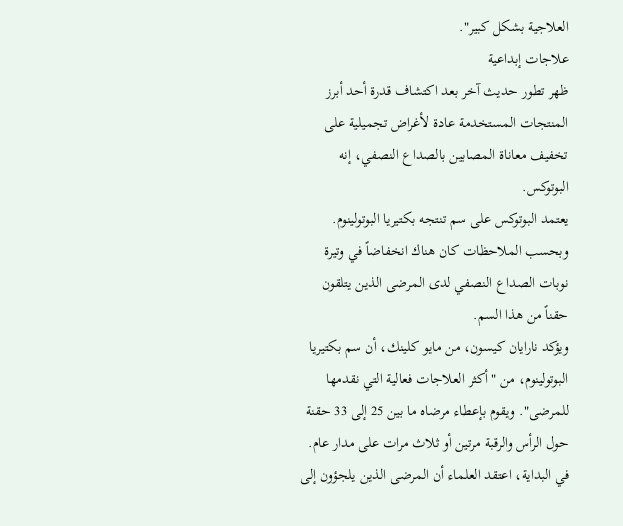العلاجية بشكل كبير".
علاجات إبداعية
ظهر تطور حديث آخر بعد اكتشاف قدرة أحد أبرز المنتجات المستخدمة عادة لأغراض تجميلية على تخفيف معاناة المصابين بالصداع النصفي، إنه البوتوكس.
يعتمد البوتوكس على سم تنتجه بكتيريا البوتولينوم. وبحسب الملاحظات كان هناك انخفاضاً في وتيرة نوبات الصداع النصفي لدى المرضى الذين يتلقون حقناً من هذا السم.
ويؤكد نارايان كيسون، من مايو كلينك، أن سم بكتيريا البوتولينوم، من "أكثر العلاجات فعالية التي نقدمها للمرضى". ويقوم بإعطاء مرضاه ما بين 25 إلى 33 حقنة حول الرأس والرقبة مرتين أو ثلاث مرات على مدار عام.
في البداية، اعتقد العلماء أن المرضى الذين يلجؤون إلى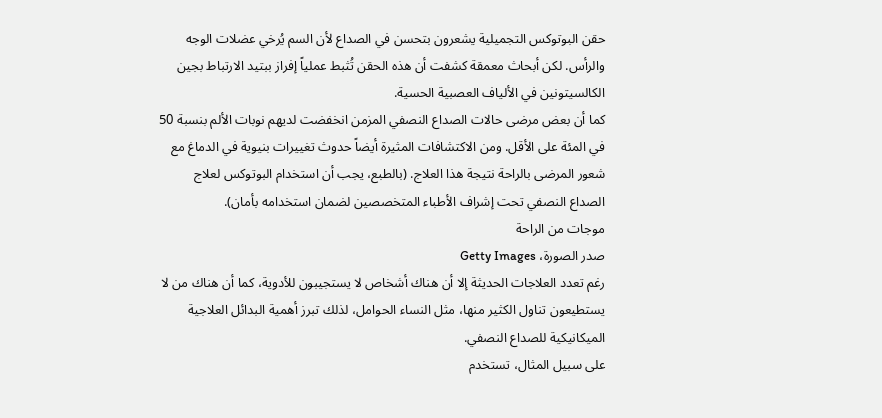حقن البوتوكس التجميلية يشعرون بتحسن في الصداع لأن السم يُرخي عضلات الوجه والرأس. لكن أبحاث معمقة كشفت أن هذه الحقن تُثبط عملياً إفراز ببتيد الارتباط بجين الكالسيتونين في الألياف العصبية الحسية.
كما أن بعض مرضى حالات الصداع النصفي المزمن انخفضت لديهم نوبات الألم بنسبة 50 في المئة على الأقل. ومن الاكتشافات المثيرة أيضاً حدوث تغييرات بنيوية في الدماغ مع شعور المرضى بالراحة نتيجة هذا العلاج. (بالطبع، يجب أن استخدام البوتوكس لعلاج الصداع النصفي تحت إشراف الأطباء المتخصصين لضمان استخدامه بأمان).
موجات من الراحة
صدر الصورة، Getty Images
رغم تعدد العلاجات الحديثة إلا أن هناك أشخاص لا يستجيبون للأدوية، كما أن هناك من لا يستطيعون تناول الكثير منها، مثل النساء الحوامل، لذلك تبرز أهمية البدائل العلاجية الميكانيكية للصداع النصفي.
على سبيل المثال، تستخدم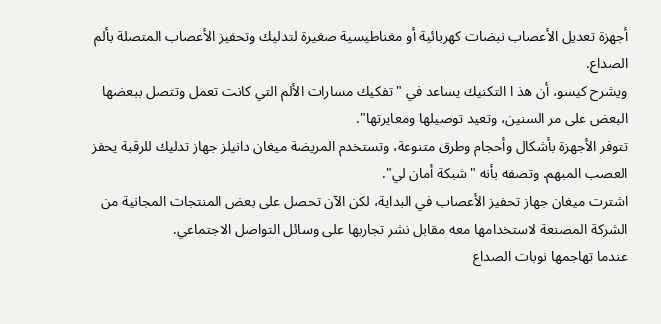أجهزة تعديل الأعصاب نبضات كهربائية أو مغناطيسية صغيرة لتدليك وتحفيز الأعصاب المتصلة بألم الصداع.
ويشرح كيسو، أن هذ ا التكنيك يساعد في "تفكيك مسارات الألم التي كانت تعمل وتتصل ببعضها البعض على مر السنين، وتعيد توصيلها ومعايرتها".
تتوفر الأجهزة بأشكال وأحجام وطرق متنوعة، وتستخدم المريضة ميغان دانيلز جهاز تدليك للرقبة يحفز العصب المبهم. وتصفه بأنه "شبكة أمان لي".
اشترت ميغان جهاز تحفيز الأعصاب في البداية، لكن الآن تحصل على بعض المنتجات المجانية من الشركة المصنعة لاستخدامها معه مقابل نشر تجاربها على وسائل التواصل الاجتماعي.
عندما تهاجمها نوبات الصداع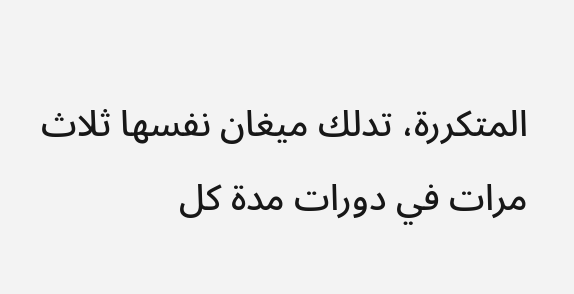المتكررة، تدلك ميغان نفسها ثلاث مرات في دورات مدة كل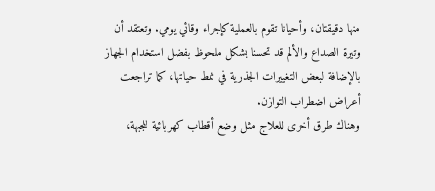منها دقيقتان، وأحيانا تقوم بالعملية كإجراء وقائي يومي. وتعتقد أن وتيرة الصداع والألم قد تحسنا بشكل ملحوظ بفضل استخدام الجهاز بالإضافة لبعض التغييرات الجذرية في نمط حياتها، كما تراجعت أعراض اضطراب التوازن.
وهناك طرق أخرى للعلاج مثل وضع أقطاب كهربائية للجبهة،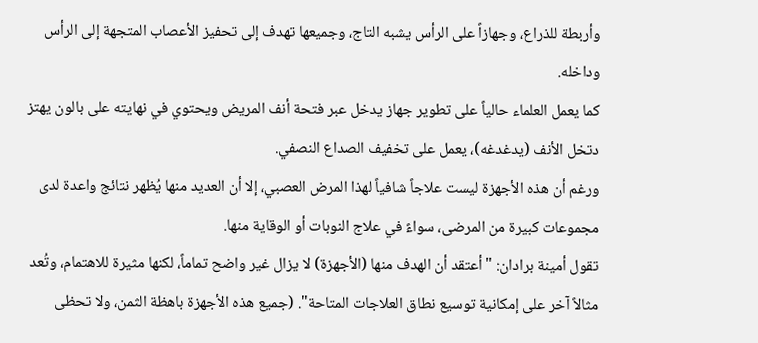وأربطة للذراع، وجهازاً على الرأس يشبه التاج، وجميعها تهدف إلى تحفيز الأعصاب المتجهة إلى الرأس وداخله.
كما يعمل العلماء حالياً على تطوير جهاز يدخل عبر فتحة أنف المريض ويحتوي في نهايته على بالون يهتز دتخل الأنف (يدغدغه)، يعمل على تخفيف الصداع النصفي.
ورغم أن هذه الأجهزة ليست علاجاً شافياً لهذا المرض العصبي، إلا أن العديد منها يُظهر نتائج واعدة لدى مجموعات كبيرة من المرضى، سواءً في علاج النوبات أو الوقاية منها.
تقول أمينة برادان: "أعتقد أن الهدف منها (الأجهزة) لا يزال غير واضح تماماً، لكنها مثيرة للاهتمام، وتُعد مثالاً آخر على إمكانية توسيع نطاق العلاجات المتاحة". (جميع هذه الأجهزة باهظة الثمن، ولا تحظى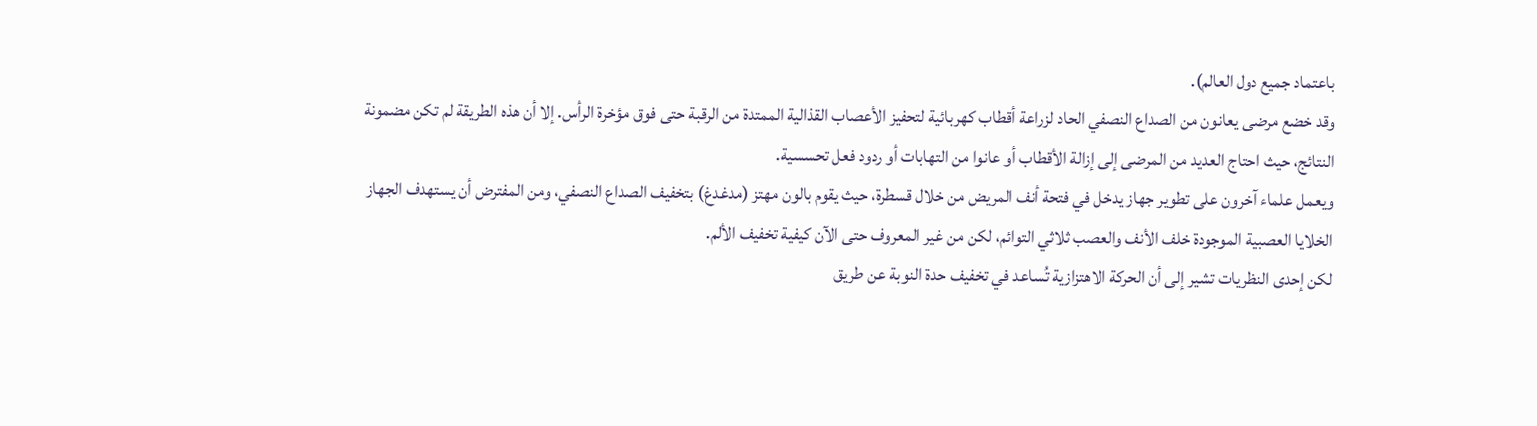باعتماد جميع دول العالم).
وقد خضع مرضى يعانون من الصداع النصفي الحاد لزراعة أقطاب كهربائية لتحفيز الأعصاب القذالية الممتدة من الرقبة حتى فوق مؤخرة الرأس. إلا أن هذه الطريقة لم تكن مضمونة النتائج، حيث احتاج العديد من المرضى إلى إزالة الأقطاب أو عانوا من التهابات أو ردود فعل تحسسية.
ويعمل علماء آخرون على تطوير جهاز يدخل في فتحة أنف المريض من خلال قسطرة، حيث يقوم بالون مهتز (مدغدغ) بتخفيف الصداع النصفي، ومن المفترض أن يستهدف الجهاز الخلايا العصبية الموجودة خلف الأنف والعصب ثلاثي التوائم، لكن من غير المعروف حتى الآن كيفية تخفيف الألم.
لكن إحدى النظريات تشير إلى أن الحركة الاهتزازية تُساعد في تخفيف حدة النوبة عن طريق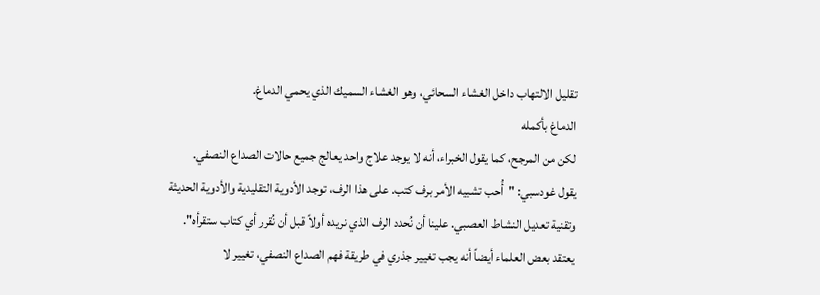تقليل الالتهاب داخل الغشاء السحائي، وهو الغشاء السميك الذي يحمي الدماغ.
الدماغ بأكمله
لكن من المرجح، كما يقول الخبراء، أنه لا يوجد علاج واحد يعالج جميع حالات الصداع النصفي.
يقول غودسبي: "أُحب تشبيه الأمر برف كتب. على هذا الرف، توجد الأدوية التقليدية والأدوية الحديثة وتقنية تعديل النشاط العصبي. علينا أن نُحدد الرف الذي نريده أولاً قبل أن نُقرر أي كتاب ستقرأه".
يعتقد بعض العلماء أيضاً أنه يجب تغيير جذري في طريقة فهم الصداع النصفي، تغيير لا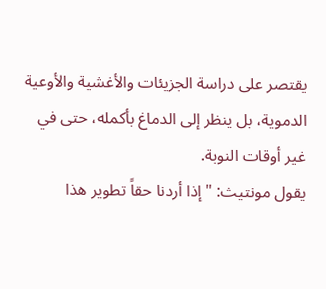يقتصر على دراسة الجزيئات والأغشية والأوعية الدموية، بل ينظر إلى الدماغ بأكمله، حتى في غير أوقات النوبة.
يقول مونتيث: "إذا أردنا حقاً تطوير هذا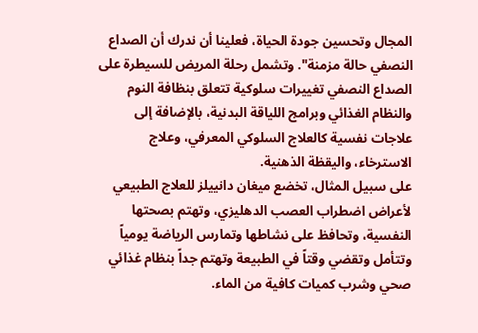المجال وتحسين جودة الحياة، فعلينا أن ندرك أن الصداع النصفي حالة مزمنة". وتشمل رحلة المريض للسيطرة على الصداع النصفي تغييرات سلوكية تتعلق بنظافة النوم والنظام الغذائي وبرامج اللياقة البدنية، بالإضافة إلى علاجات نفسية كالعلاج السلوكي المعرفي، وعلاج الاسترخاء، واليقظة الذهنية.
على سبيل المثال، تخضع ميغان دانييلز للعلاج الطبيعي لأعراض اضطراب العصب الدهليزي، وتهتم بصحتها النفسية، وتحافظ على نشاطها وتمارس الرياضة يومياً وتتأمل وتقضي وقتاً في الطبيعة وتهتم جداً بنظام غذائي صحي وشرب كميات كافية من الماء.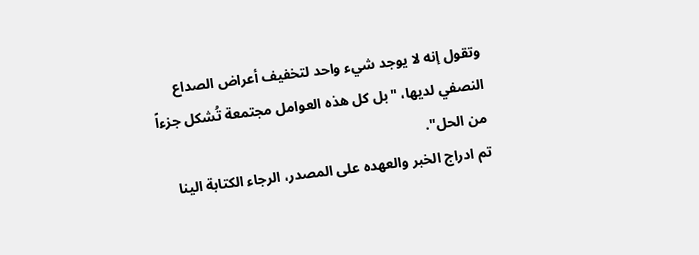وتقول إنه لا يوجد شيء واحد لتخفيف أعراض الصداع النصفي لديها، "بل كل هذه العوامل مجتمعة تُشكل جزءاً من الحل".
تم ادراج الخبر والعهده على المصدر، الرجاء الكتابة الينا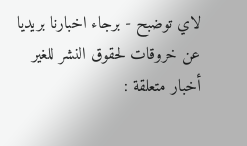لاي توضبح - برجاء اخبارنا بريديا عن خروقات لحقوق النشر للغير
أخبار متعلقة :